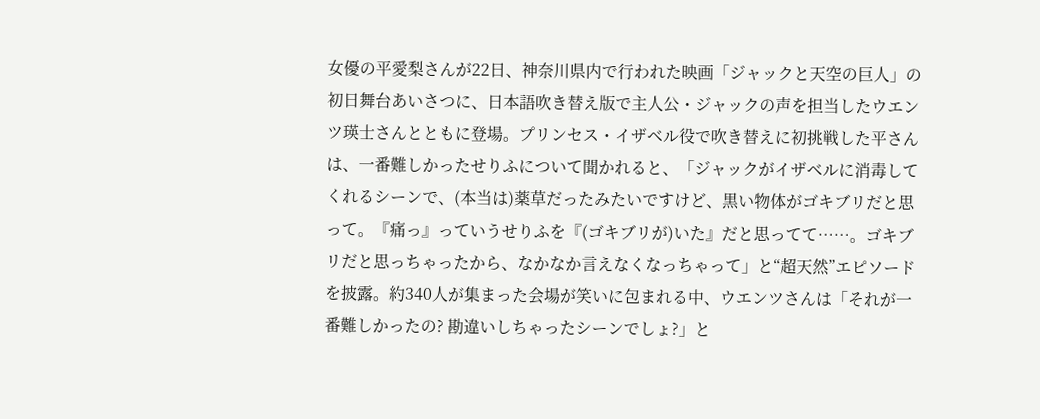女優の平愛梨さんが22日、神奈川県内で行われた映画「ジャックと天空の巨人」の初日舞台あいさつに、日本語吹き替え版で主人公・ジャックの声を担当したウエンツ瑛士さんとともに登場。プリンセス・イザベル役で吹き替えに初挑戦した平さんは、一番難しかったせりふについて聞かれると、「ジャックがイザベルに消毒してくれるシーンで、(本当は)薬草だったみたいですけど、黒い物体がゴキブリだと思って。『痛っ』っていうせりふを『(ゴキブリが)いた』だと思ってて……。ゴキブリだと思っちゃったから、なかなか言えなくなっちゃって」と“超天然”エピソードを披露。約340人が集まった会場が笑いに包まれる中、ウエンツさんは「それが一番難しかったの? 勘違いしちゃったシーンでしょ?」と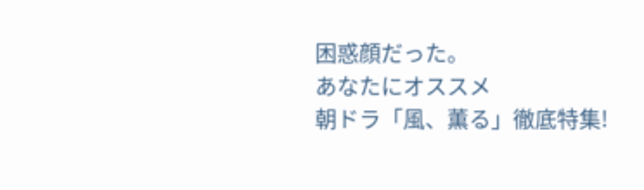困惑顔だった。
あなたにオススメ
朝ドラ「風、薫る」徹底特集!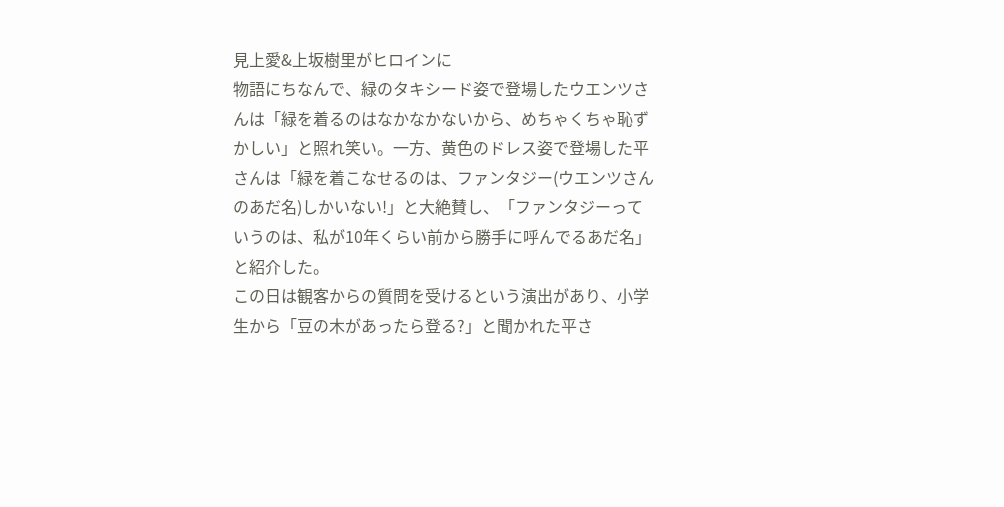見上愛&上坂樹里がヒロインに
物語にちなんで、緑のタキシード姿で登場したウエンツさんは「緑を着るのはなかなかないから、めちゃくちゃ恥ずかしい」と照れ笑い。一方、黄色のドレス姿で登場した平さんは「緑を着こなせるのは、ファンタジー(ウエンツさんのあだ名)しかいない!」と大絶賛し、「ファンタジーっていうのは、私が10年くらい前から勝手に呼んでるあだ名」と紹介した。
この日は観客からの質問を受けるという演出があり、小学生から「豆の木があったら登る?」と聞かれた平さ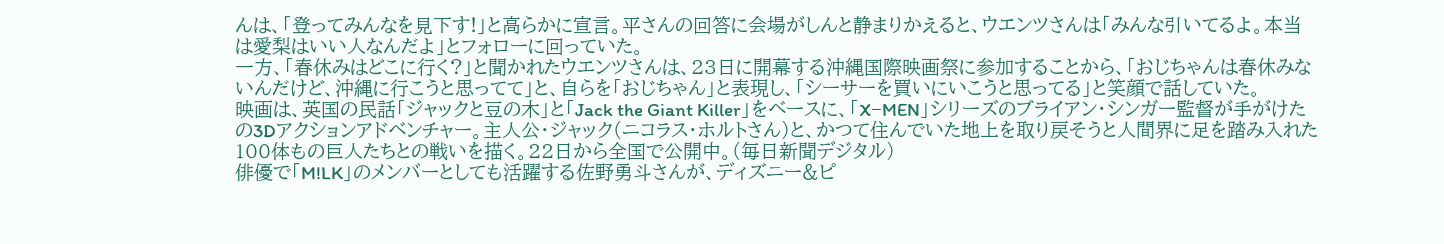んは、「登ってみんなを見下す!」と高らかに宣言。平さんの回答に会場がしんと静まりかえると、ウエンツさんは「みんな引いてるよ。本当は愛梨はいい人なんだよ」とフォローに回っていた。
一方、「春休みはどこに行く?」と聞かれたウエンツさんは、23日に開幕する沖縄国際映画祭に参加することから、「おじちゃんは春休みないんだけど、沖縄に行こうと思ってて」と、自らを「おじちゃん」と表現し、「シーサーを買いにいこうと思ってる」と笑顔で話していた。
映画は、英国の民話「ジャックと豆の木」と「Jack the Giant Killer」をベースに、「X−MEN」シリーズのブライアン・シンガー監督が手がけたの3Dアクションアドベンチャー。主人公・ジャック(ニコラス・ホルトさん)と、かつて住んでいた地上を取り戻そうと人間界に足を踏み入れた100体もの巨人たちとの戦いを描く。22日から全国で公開中。(毎日新聞デジタル)
俳優で「M!LK」のメンバーとしても活躍する佐野勇斗さんが、ディズニー&ピ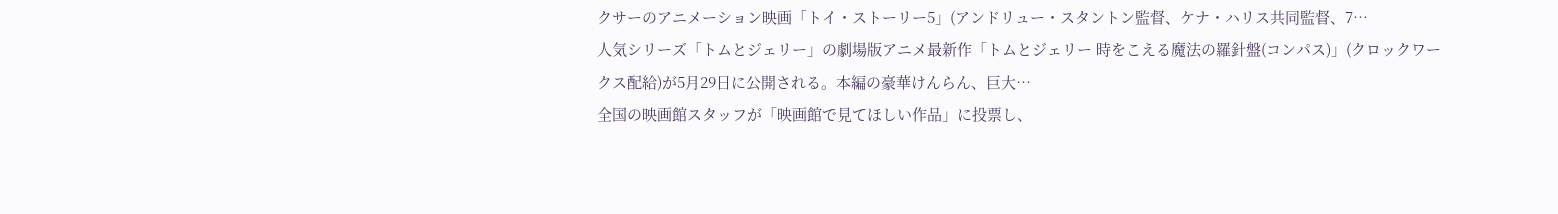クサーのアニメーション映画「トイ・ストーリー5」(アンドリュー・スタントン監督、ケナ・ハリス共同監督、7…
人気シリーズ「トムとジェリー」の劇場版アニメ最新作「トムとジェリー 時をこえる魔法の羅針盤(コンパス)」(クロックワークス配給)が5月29日に公開される。本編の豪華けんらん、巨大…
全国の映画館スタッフが「映画館で見てほしい作品」に投票し、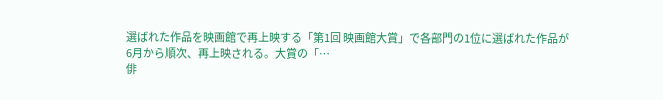選ばれた作品を映画館で再上映する「第1回 映画館大賞」で各部門の1位に選ばれた作品が6月から順次、再上映される。大賞の「…
俳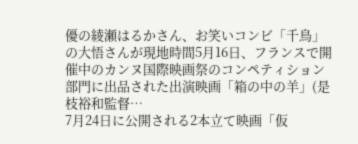優の綾瀬はるかさん、お笑いコンビ「千鳥」の大悟さんが現地時間5月16日、フランスで開催中のカンヌ国際映画祭のコンペティション部門に出品された出演映画「箱の中の羊」(是枝裕和監督…
7月24日に公開される2本立て映画「仮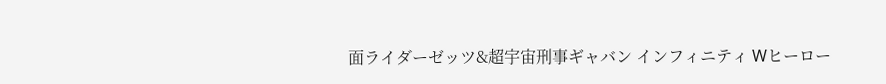面ライダーゼッツ&超宇宙刑事ギャバン インフィニティ Wヒーロー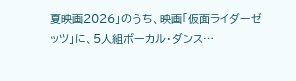夏映画2026」のうち、映画「仮面ライダーゼッツ」に、5人組ボーカル・ダンス…